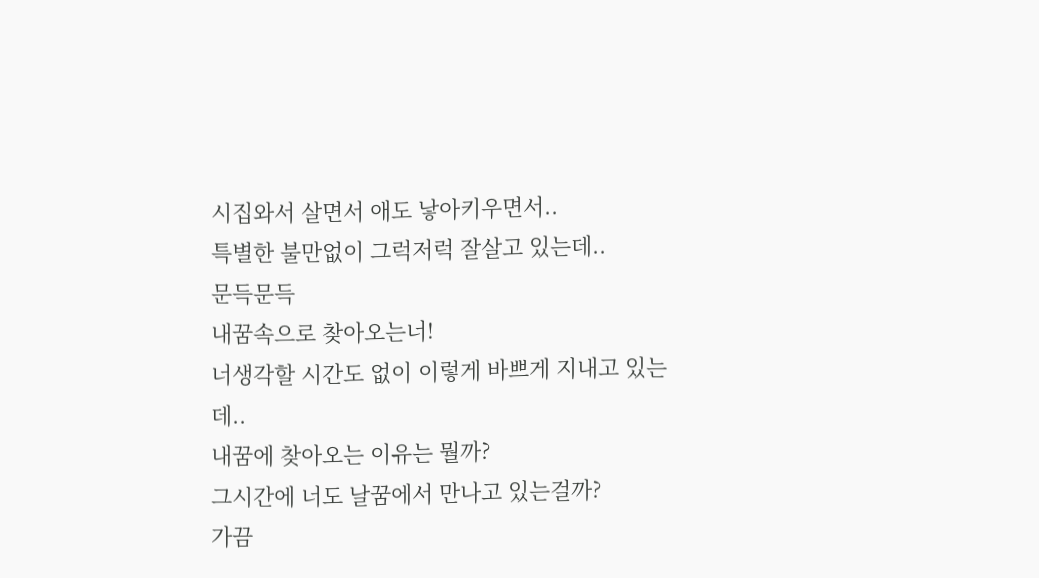시집와서 살면서 애도 낳아키우면서..
특별한 불만없이 그럭저럭 잘살고 있는데..
문득문득
내꿈속으로 찾아오는너!
너생각할 시간도 없이 이렇게 바쁘게 지내고 있는데..
내꿈에 찾아오는 이유는 뭘까?
그시간에 너도 날꿈에서 만나고 있는걸까?
가끔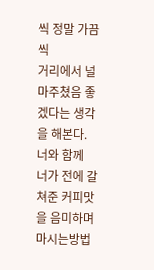씩 정말 가끔씩
거리에서 널마주쳤음 좋겠다는 생각을 해본다.
너와 함께
너가 전에 갈쳐준 커피맛을 음미하며 마시는방법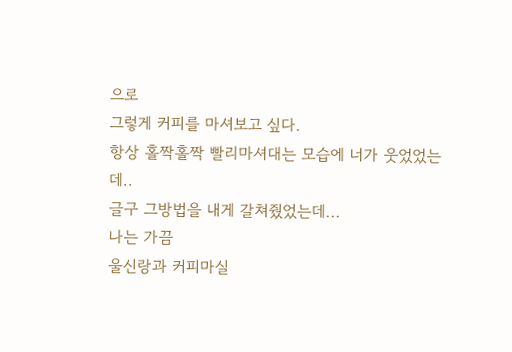으로
그렇게 커피를 마셔보고 싶다.
항상 홀짝홀짝 빨리마셔대는 모습에 너가 웃었었는데..
글구 그방법을 내게 갈쳐줬었는데...
나는 가끔
울신랑과 커피마실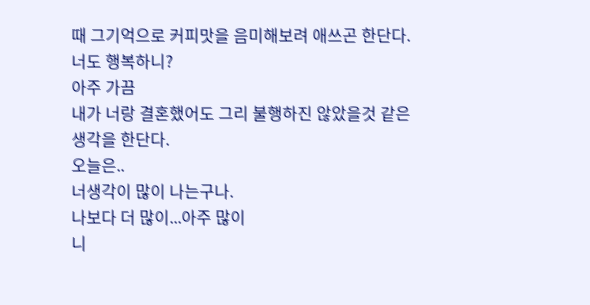때 그기억으로 커피맛을 음미해보려 애쓰곤 한단다.
너도 행복하니?
아주 가끔
내가 너랑 결혼했어도 그리 불행하진 않았을것 같은 생각을 한단다.
오늘은..
너생각이 많이 나는구나.
나보다 더 많이...아주 많이
니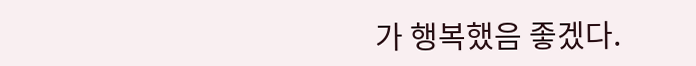가 행복했음 좋겠다.